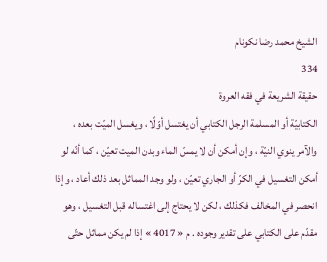الشيخ محمد رضا نكونام
334
حقيقة الشريعة في فقه العروة
الكتابيّة أو المسلمة الرجل الكتابي أن يغتسل أوّلًا ، ويغسل الميّت بعده ، والآمر ينوي النيّة ، وإن أمكن أن لا يمسّ الماء وبدن الميت تعيّن ، كما أنّه لو أمكن التغسيل في الكرّ أو الجاري تعيّن ، ولو وجد المماثل بعد ذلك أعاد ، وإذا انحصر في المخالف فكذلك ، لكن لا يحتاج إلى اغتساله قبل التغسيل ، وهو مقدّم على الكتابي على تقدير وجوده . م « 4017 » إذا لم يكن مماثل حتّى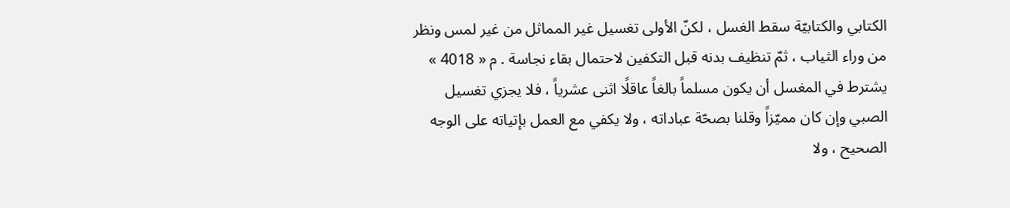الكتابي والكتابيّة سقط الغسل ، لكنّ الأولى تغسيل غير المماثل من غير لمس ونظر من وراء الثياب ، ثمّ تنظيف بدنه قبل التكفين لاحتمال بقاء نجاسة . م « 4018 » يشترط في المغسل أن يكون مسلماً بالغاً عاقلًا اثنى عشرياً ، فلا يجزي تغسيل الصبي وإن كان مميّزاً وقلنا بصحّة عباداته ، ولا يكفي مع العمل بإتياته على الوجه الصحيح ، ولا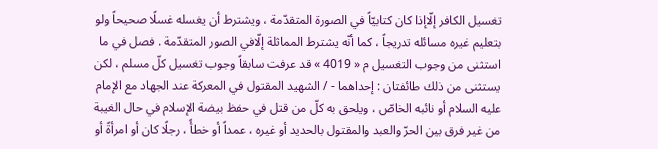تغسيل الكافر إلّاإذا كان كتابيّاً في الصورة المتقدّمة ، ويشترط أن يغسله غسلًا صحيحاً ولو بتعليم غيره مسائله تدريجاً ، كما أنّه يشترط المماثلة إلّافي الصور المتقدّمة . فصل في ما استثنى من وجوب التغسيل م « 4019 » قد عرفت سابقاً وجوب تغسيل كلّ مسلم ، لكن يستثنى من ذلك طائفتان : إحداهما - / الشهيد المقتول في المعركة عند الجهاد مع الإمام عليه السلام أو نائبه الخاصّ ، ويلحق به كلّ من قتل في حفظ بيضة الإسلام في حال الغيبة من غير فرق بين الحرّ والعبد والمقتول بالحديد أو غيره ، عمداً أو خطأً ، رجلًا كان أو امرأةً أو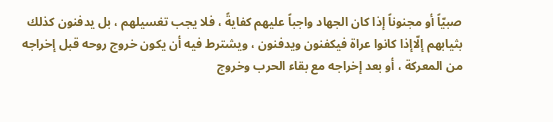صبيّاً أو مجنوناً إذا كان الجهاد واجباً عليهم كفايةً ، فلا يجب تغسيلهم ، بل يدفنون كذلك بثيابهم إلّاإذا كانوا عراة فيكفنون ويدفنون ، ويشترط فيه أن يكون خروج روحه قبل إخراجه من المعركة ، أو بعد إخراجه مع بقاء الحرب وخروج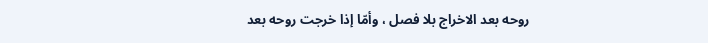روحه بعد الاخراج بلا فصل ، وأمّا إذا خرجت روحه بعد